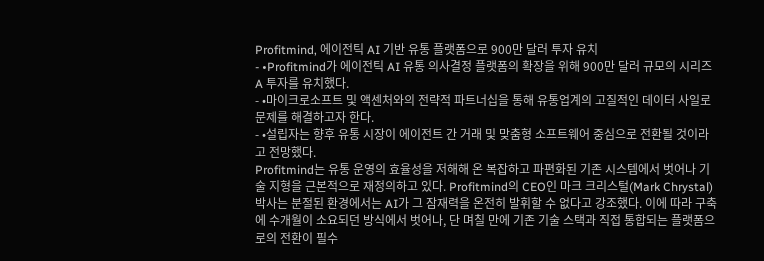Profitmind, 에이전틱 AI 기반 유통 플랫폼으로 900만 달러 투자 유치
- •Profitmind가 에이전틱 AI 유통 의사결정 플랫폼의 확장을 위해 900만 달러 규모의 시리즈 A 투자를 유치했다.
- •마이크로소프트 및 액센처와의 전략적 파트너십을 통해 유통업계의 고질적인 데이터 사일로 문제를 해결하고자 한다.
- •설립자는 향후 유통 시장이 에이전트 간 거래 및 맞춤형 소프트웨어 중심으로 전환될 것이라고 전망했다.
Profitmind는 유통 운영의 효율성을 저해해 온 복잡하고 파편화된 기존 시스템에서 벗어나 기술 지형을 근본적으로 재정의하고 있다. Profitmind의 CEO인 마크 크리스털(Mark Chrystal) 박사는 분절된 환경에서는 AI가 그 잠재력을 온전히 발휘할 수 없다고 강조했다. 이에 따라 구축에 수개월이 소요되던 방식에서 벗어나, 단 며칠 만에 기존 기술 스택과 직접 통합되는 플랫폼으로의 전환이 필수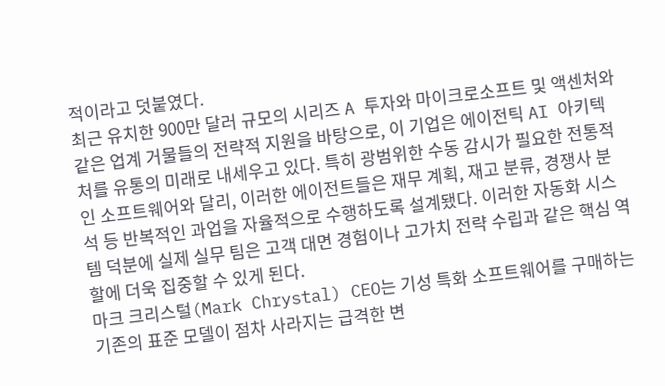적이라고 덧붙였다.
최근 유치한 900만 달러 규모의 시리즈 A 투자와 마이크로소프트 및 액센처와 같은 업계 거물들의 전략적 지원을 바탕으로, 이 기업은 에이전틱 AI 아키텍처를 유통의 미래로 내세우고 있다. 특히 광범위한 수동 감시가 필요한 전통적인 소프트웨어와 달리, 이러한 에이전트들은 재무 계획, 재고 분류, 경쟁사 분석 등 반복적인 과업을 자율적으로 수행하도록 설계됐다. 이러한 자동화 시스템 덕분에 실제 실무 팀은 고객 대면 경험이나 고가치 전략 수립과 같은 핵심 역할에 더욱 집중할 수 있게 된다.
마크 크리스털(Mark Chrystal) CEO는 기성 특화 소프트웨어를 구매하는 기존의 표준 모델이 점차 사라지는 급격한 변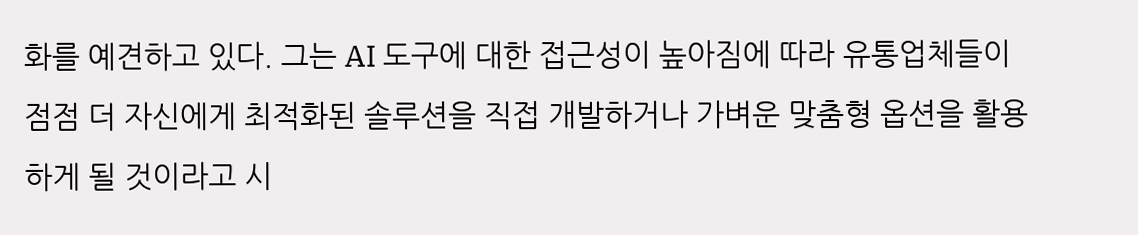화를 예견하고 있다. 그는 AI 도구에 대한 접근성이 높아짐에 따라 유통업체들이 점점 더 자신에게 최적화된 솔루션을 직접 개발하거나 가벼운 맞춤형 옵션을 활용하게 될 것이라고 시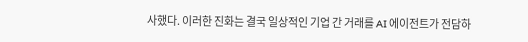사했다. 이러한 진화는 결국 일상적인 기업 간 거래를 AI 에이전트가 전담하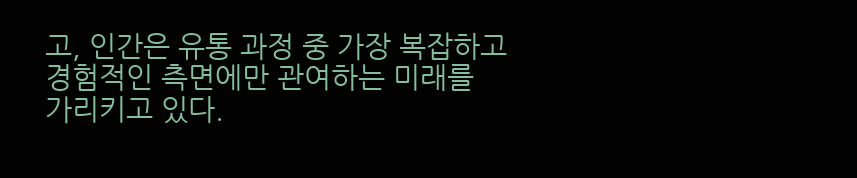고, 인간은 유통 과정 중 가장 복잡하고 경험적인 측면에만 관여하는 미래를 가리키고 있다.